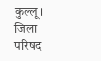कुल्लू। जिला परिषद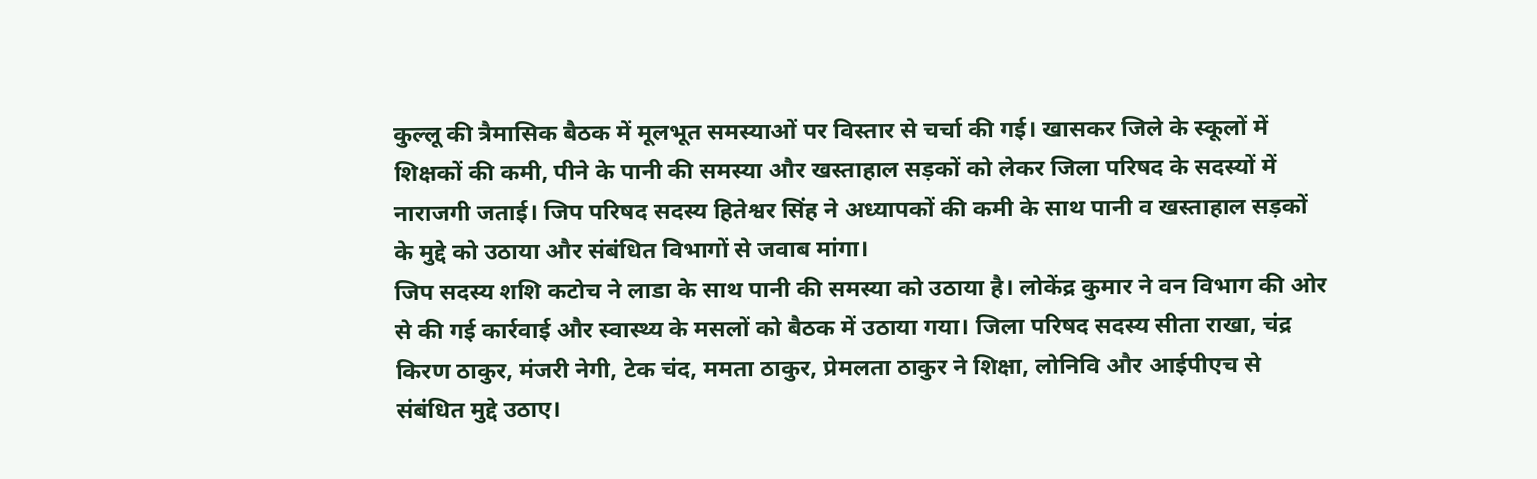कुल्लू की त्रैमासिक बैठक में मूलभूत समस्याओं पर विस्तार से चर्चा की गई। खासकर जिले के स्कूलों में शिक्षकों की कमी, पीने के पानी की समस्या और खस्ताहाल सड़कों को लेकर जिला परिषद के सदस्यों में नाराजगी जताई। जिप परिषद सदस्य हितेश्वर सिंह ने अध्यापकों की कमी के साथ पानी व खस्ताहाल सड़कों के मुद्दे को उठाया और संबंधित विभागों से जवाब मांगा।
जिप सदस्य शशि कटोच ने लाडा के साथ पानी की समस्या को उठाया है। लोकेंद्र कुमार ने वन विभाग की ओर से की गई कार्रवाई और स्वास्थ्य के मसलों को बैठक में उठाया गया। जिला परिषद सदस्य सीता राखा, चंद्र किरण ठाकुर, मंजरी नेगी, टेक चंद, ममता ठाकुर, प्रेमलता ठाकुर ने शिक्षा, लोनिवि और आईपीएच से संबंधित मुद्दे उठाए।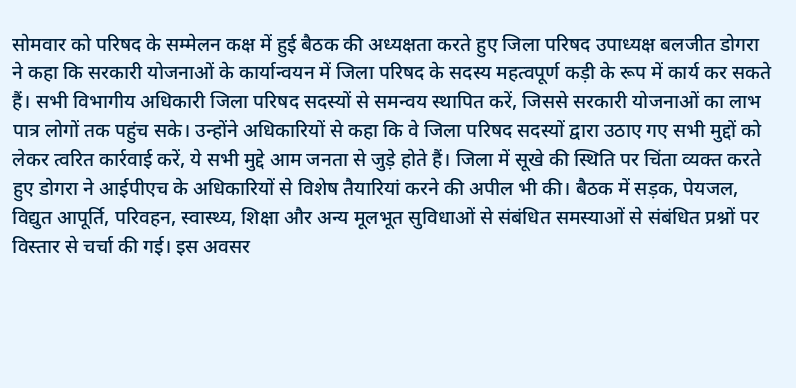सोमवार को परिषद के सम्मेलन कक्ष में हुई बैठक की अध्यक्षता करते हुए जिला परिषद उपाध्यक्ष बलजीत डोगरा ने कहा कि सरकारी योजनाओं के कार्यान्वयन में जिला परिषद के सदस्य महत्वपूर्ण कड़ी के रूप में कार्य कर सकते हैं। सभी विभागीय अधिकारी जिला परिषद सदस्यों से समन्वय स्थापित करें, जिससे सरकारी योजनाओं का लाभ पात्र लोगों तक पहुंच सके। उन्होंने अधिकारियों से कहा कि वे जिला परिषद सदस्यों द्वारा उठाए गए सभी मुद्दों को लेकर त्वरित कार्रवाई करें, ये सभी मुद्दे आम जनता से जुड़े होते हैं। जिला में सूखे की स्थिति पर चिंता व्यक्त करते हुए डोगरा ने आईपीएच के अधिकारियों से विशेष तैयारियां करने की अपील भी की। बैठक में सड़क, पेयजल, विद्युत आपूर्ति, परिवहन, स्वास्थ्य, शिक्षा और अन्य मूलभूत सुविधाओं से संबंधित समस्याओं से संबंधित प्रश्नों पर विस्तार से चर्चा की गई। इस अवसर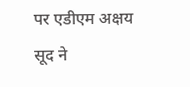पर एडीएम अक्षय सूद ने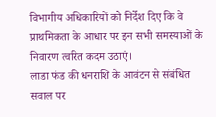विभागीय अधिकारियों को निर्देश दिए कि वे प्राथमिकता के आधार पर इन सभी समस्याओं के निवारण त्वरित कदम उठाएं।
लाडा फंड की धनराशि के आवंटन से संबंधित सवाल पर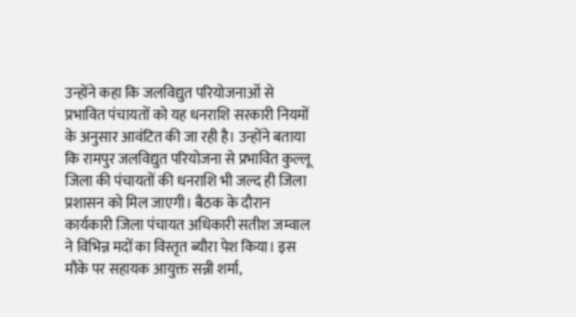उन्होंने कहा कि जलविद्युत परियोजनाओं से प्रभावित पंचायतों को यह धनराशि सरकारी नियमों के अनुसार आवंटित की जा रही है। उन्होंने बताया कि रामपुर जलविद्युत परियोजना से प्रभावित कुल्लू जिला की पंचायतों की धनराशि भी जल्द ही जिला प्रशासन को मिल जाएगी। बैठक के दौरान कार्यकारी जिला पंचायत अधिकारी सतीश जम्वाल ने विभिन्न मदों का विस्तृत ब्यौरा पेश किया। इस मौके पर सहायक आयुक्त सन्नी शर्मा,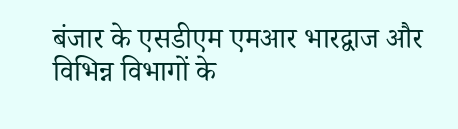बंजार के एसडीएम एमआर भारद्वाज और विभिन्न विभागों के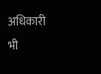अधिकारी भी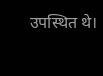उपस्थित थे।